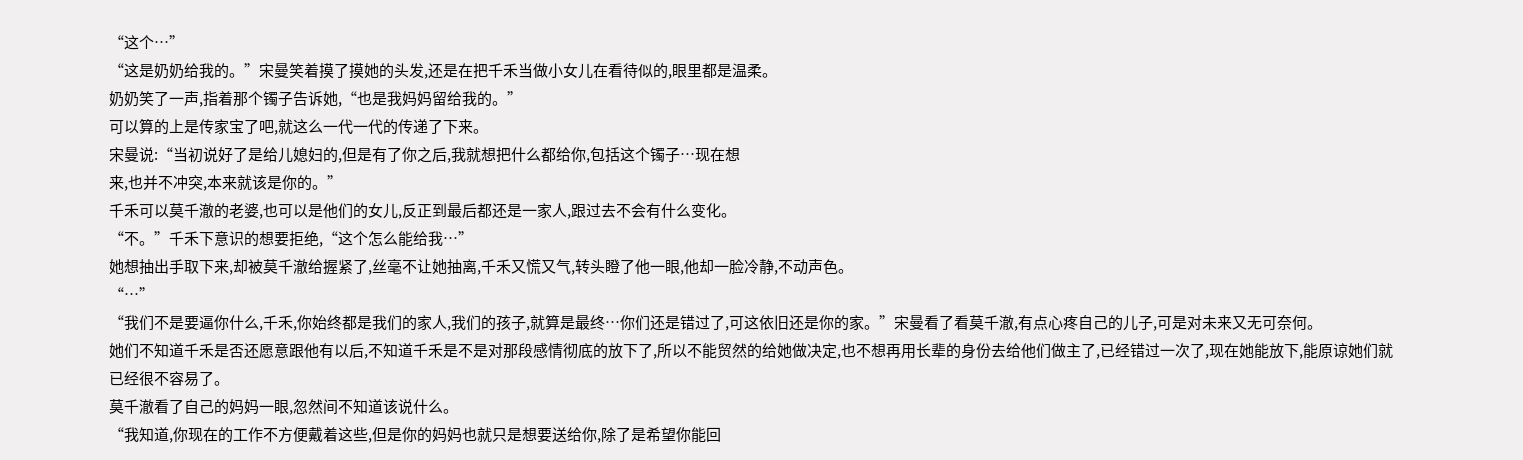“这个…”
“这是奶奶给我的。”宋曼笑着摸了摸她的头发,还是在把千禾当做小女儿在看待似的,眼里都是温柔。
奶奶笑了一声,指着那个镯子告诉她,“也是我妈妈留给我的。”
可以算的上是传家宝了吧,就这么一代一代的传递了下来。
宋曼说:“当初说好了是给儿媳妇的,但是有了你之后,我就想把什么都给你,包括这个镯子…现在想
来,也并不冲突,本来就该是你的。”
千禾可以莫千澈的老婆,也可以是他们的女儿,反正到最后都还是一家人,跟过去不会有什么变化。
“不。”千禾下意识的想要拒绝,“这个怎么能给我…”
她想抽出手取下来,却被莫千澈给握紧了,丝毫不让她抽离,千禾又慌又气,转头瞪了他一眼,他却一脸冷静,不动声色。
“…”
“我们不是要逼你什么,千禾,你始终都是我们的家人,我们的孩子,就算是最终…你们还是错过了,可这依旧还是你的家。”宋曼看了看莫千澈,有点心疼自己的儿子,可是对未来又无可奈何。
她们不知道千禾是否还愿意跟他有以后,不知道千禾是不是对那段感情彻底的放下了,所以不能贸然的给她做决定,也不想再用长辈的身份去给他们做主了,已经错过一次了,现在她能放下,能原谅她们就已经很不容易了。
莫千澈看了自己的妈妈一眼,忽然间不知道该说什么。
“我知道,你现在的工作不方便戴着这些,但是你的妈妈也就只是想要送给你,除了是希望你能回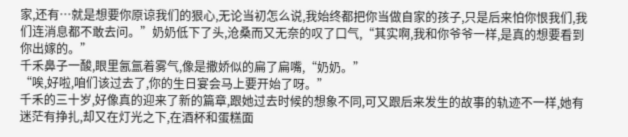家,还有…就是想要你原谅我们的狠心,无论当初怎么说,我始终都把你当做自家的孩子,只是后来怕你恨我们,我们连消息都不敢去问。”奶奶低下了头,沧桑而又无奈的叹了口气,“其实啊,我和你爷爷一样,是真的想要看到你出嫁的。”
千禾鼻子一酸,眼里氤氲着雾气,像是撒娇似的扁了扁嘴,“奶奶。”
“唉,好啦,咱们该过去了,你的生日宴会马上要开始了呀。”
千禾的三十岁,好像真的迎来了新的篇章,跟她过去时候的想象不同,可又跟后来发生的故事的轨迹不一样,她有迷茫有挣扎,却又在灯光之下,在酒杯和蛋糕面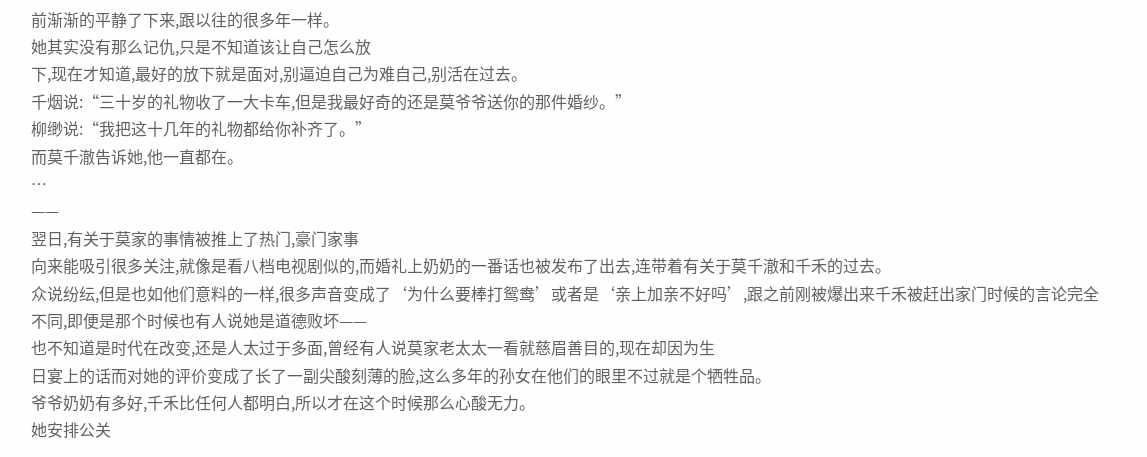前渐渐的平静了下来,跟以往的很多年一样。
她其实没有那么记仇,只是不知道该让自己怎么放
下,现在才知道,最好的放下就是面对,别逼迫自己为难自己,别活在过去。
千烟说:“三十岁的礼物收了一大卡车,但是我最好奇的还是莫爷爷送你的那件婚纱。”
柳缈说:“我把这十几年的礼物都给你补齐了。”
而莫千澈告诉她,他一直都在。
…
——
翌日,有关于莫家的事情被推上了热门,豪门家事
向来能吸引很多关注,就像是看八档电视剧似的,而婚礼上奶奶的一番话也被发布了出去,连带着有关于莫千澈和千禾的过去。
众说纷纭,但是也如他们意料的一样,很多声音变成了‘为什么要棒打鸳鸯’或者是‘亲上加亲不好吗’,跟之前刚被爆出来千禾被赶出家门时候的言论完全不同,即便是那个时候也有人说她是道德败坏——
也不知道是时代在改变,还是人太过于多面,曾经有人说莫家老太太一看就慈眉善目的,现在却因为生
日宴上的话而对她的评价变成了长了一副尖酸刻薄的脸,这么多年的孙女在他们的眼里不过就是个牺牲品。
爷爷奶奶有多好,千禾比任何人都明白,所以才在这个时候那么心酸无力。
她安排公关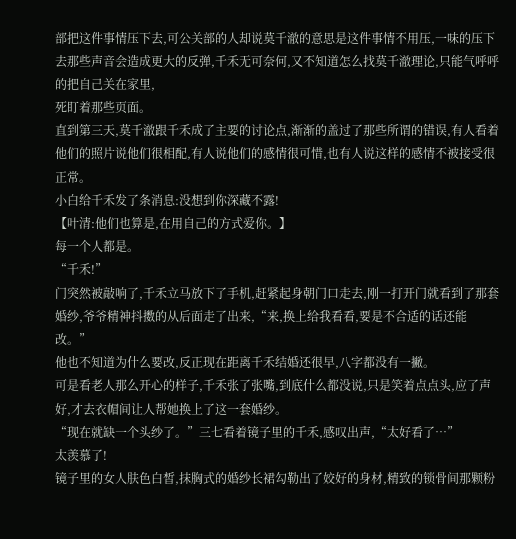部把这件事情压下去,可公关部的人却说莫千澈的意思是这件事情不用压,一味的压下去那些声音会造成更大的反弹,千禾无可奈何,又不知道怎么找莫千澈理论,只能气呼呼的把自己关在家里,
死盯着那些页面。
直到第三天,莫千澈跟千禾成了主要的讨论点,渐渐的盖过了那些所谓的错误,有人看着他们的照片说他们很相配,有人说他们的感情很可惜,也有人说这样的感情不被接受很正常。
小白给千禾发了条消息:没想到你深藏不露!
【叶清:他们也算是,在用自己的方式爱你。】
每一个人都是。
“千禾!”
门突然被敲响了,千禾立马放下了手机,赶紧起身朝门口走去,刚一打开门就看到了那套婚纱,爷爷精神抖擞的从后面走了出来,“来,换上给我看看,要是不合适的话还能改。”
他也不知道为什么要改,反正现在距离千禾结婚还很早,八字都没有一撇。
可是看老人那么开心的样子,千禾张了张嘴,到底什么都没说,只是笑着点点头,应了声好,才去衣帽间让人帮她换上了这一套婚纱。
“现在就缺一个头纱了。”三七看着镜子里的千禾,感叹出声,“太好看了…”
太羡慕了!
镜子里的女人肤色白皙,抹胸式的婚纱长裙勾勒出了姣好的身材,精致的锁骨间那颗粉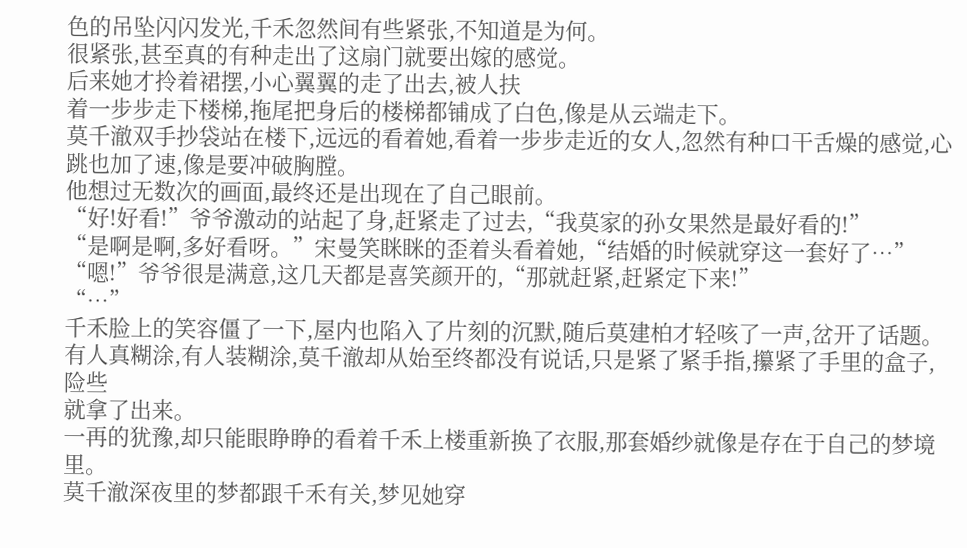色的吊坠闪闪发光,千禾忽然间有些紧张,不知道是为何。
很紧张,甚至真的有种走出了这扇门就要出嫁的感觉。
后来她才拎着裙摆,小心翼翼的走了出去,被人扶
着一步步走下楼梯,拖尾把身后的楼梯都铺成了白色,像是从云端走下。
莫千澈双手抄袋站在楼下,远远的看着她,看着一步步走近的女人,忽然有种口干舌燥的感觉,心跳也加了速,像是要冲破胸膛。
他想过无数次的画面,最终还是出现在了自己眼前。
“好!好看!”爷爷激动的站起了身,赶紧走了过去,“我莫家的孙女果然是最好看的!”
“是啊是啊,多好看呀。”宋曼笑眯眯的歪着头看着她,“结婚的时候就穿这一套好了…”
“嗯!”爷爷很是满意,这几天都是喜笑颜开的,“那就赶紧,赶紧定下来!”
“…”
千禾脸上的笑容僵了一下,屋内也陷入了片刻的沉默,随后莫建柏才轻咳了一声,岔开了话题。
有人真糊涂,有人装糊涂,莫千澈却从始至终都没有说话,只是紧了紧手指,攥紧了手里的盒子,险些
就拿了出来。
一再的犹豫,却只能眼睁睁的看着千禾上楼重新换了衣服,那套婚纱就像是存在于自己的梦境里。
莫千澈深夜里的梦都跟千禾有关,梦见她穿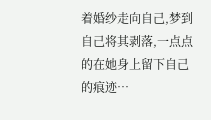着婚纱走向自己,梦到自己将其剥落,一点点的在她身上留下自己的痕迹…